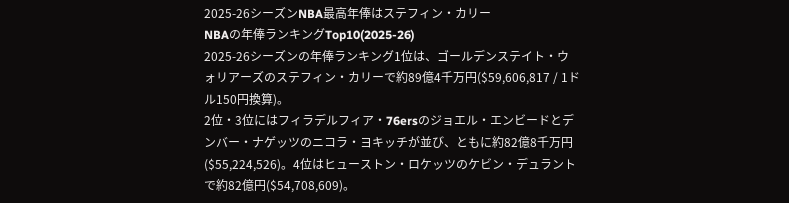2025-26シーズンNBA最高年俸はステフィン・カリー
NBAの年俸ランキングTop10(2025-26)
2025-26シーズンの年俸ランキング1位は、ゴールデンステイト・ウォリアーズのステフィン・カリーで約89億4千万円($59,606,817 / 1ドル150円換算)。
2位・3位にはフィラデルフィア・76ersのジョエル・エンビードとデンバー・ナゲッツのニコラ・ヨキッチが並び、ともに約82億8千万円($55,224,526)。4位はヒューストン・ロケッツのケビン・デュラントで約82億円($54,708,609)。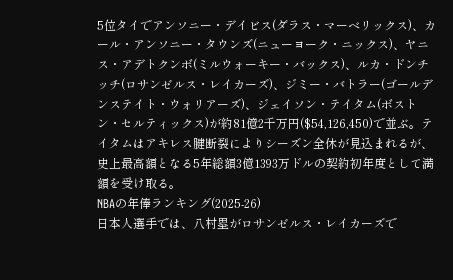5位タイでアンソニー・デイビス(ダラス・マーベリックス)、カール・アンソニー・タウンズ(ニューヨーク・ニックス)、ヤニス・アデトクンボ(ミルウォーキー・バックス)、ルカ・ドンチッチ(ロサンゼルス・レイカーズ)、ジミー・バトラー(ゴールデンステイト・ウォリアーズ)、ジェイソン・テイタム(ボストン・セルティックス)が約81億2千万円($54,126,450)で並ぶ。テイタムはアキレス腱断裂によりシーズン全休が見込まれるが、史上最高額となる5年総額3億1393万ドルの契約初年度として満額を受け取る。
NBAの年俸ランキング(2025-26)
日本人選手では、八村塁がロサンゼルス・レイカーズで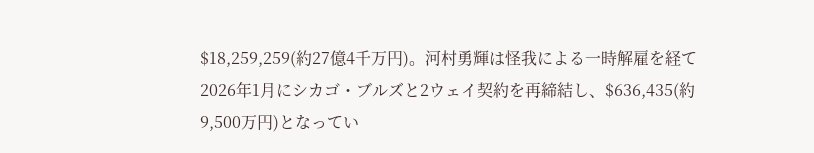$18,259,259(約27億4千万円)。河村勇輝は怪我による一時解雇を経て2026年1月にシカゴ・ブルズと2ウェイ契約を再締結し、$636,435(約9,500万円)となってい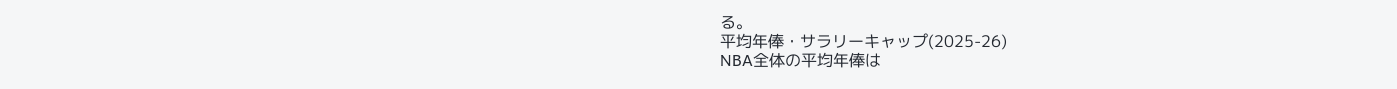る。
平均年俸・サラリーキャップ(2025-26)
NBA全体の平均年俸は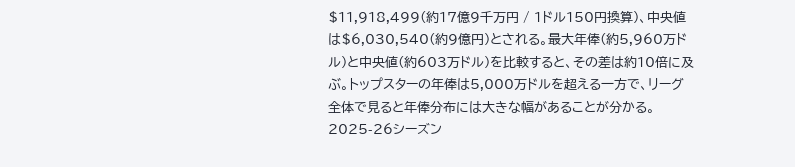$11,918,499(約17億9千万円 / 1ドル150円換算)、中央値は$6,030,540(約9億円)とされる。最大年俸(約5,960万ドル)と中央値(約603万ドル)を比較すると、その差は約10倍に及ぶ。トップスターの年俸は5,000万ドルを超える一方で、リーグ全体で見ると年俸分布には大きな幅があることが分かる。
2025-26シーズン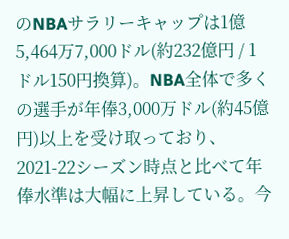のNBAサラリーキャップは1億5,464万7,000ドル(約232億円 / 1ドル150円換算)。NBA全体で多くの選手が年俸3,000万ドル(約45億円)以上を受け取っており、2021-22シーズン時点と比べて年俸水準は大幅に上昇している。今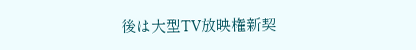後は大型TV放映権新契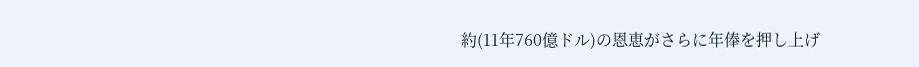約(11年760億ドル)の恩恵がさらに年俸を押し上げ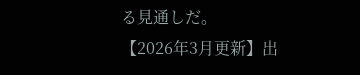る見通しだ。
【2026年3月更新】出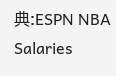典:ESPN NBA Salaries